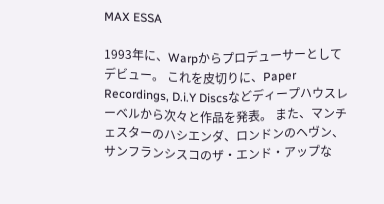MAX ESSA

1993年に、Warpからプロデューサーとしてデビュー。 これを皮切りに、Paper Recordings, D.i.Y Discsなどディープハウスレーベルから次々と作品を発表。 また、マンチェスターのハシエンダ、ロンドンのヘヴン、サンフランシスコのザ・エンド・アップな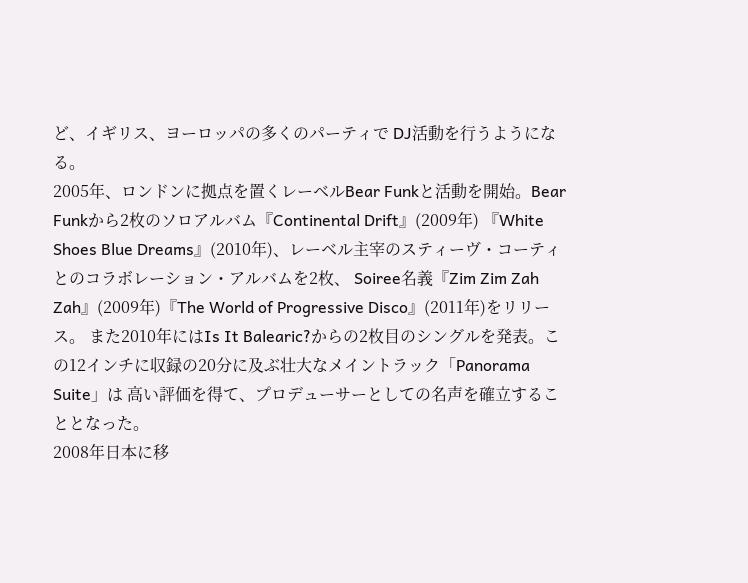ど、イギリス、ヨーロッパの多くのパーティで DJ活動を行うようになる。
2005年、ロンドンに拠点を置くレーベルBear Funkと活動を開始。Bear Funkから2枚のソロアルバム『Continental Drift』(2009年) 『White Shoes Blue Dreams』(2010年)、レーベル主宰のスティーヴ・コーティとのコラボレーション・アルバムを2枚、 Soiree名義『Zim Zim Zah Zah』(2009年)『The World of Progressive Disco』(2011年)をリリース。 また2010年にはIs It Balearic?からの2枚目のシングルを発表。この12インチに収録の20分に及ぶ壮大なメイントラック「Panorama Suite」は 高い評価を得て、プロデューサーとしての名声を確立することとなった。
2008年日本に移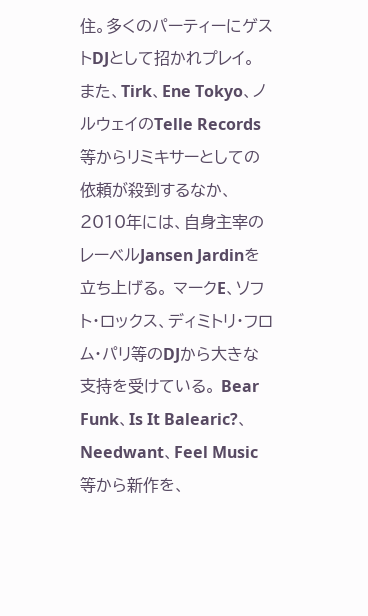住。多くのパーティーにゲストDJとして招かれプレイ。 また、Tirk、Ene Tokyo、ノルウェイのTelle Records等からリミキサーとしての依頼が殺到するなか、 2010年には、自身主宰のレーベルJansen Jardinを立ち上げる。 マークE、ソフト・ロックス、ディミトリ・フロム・パリ等のDJから大きな支持を受けている。 Bear Funk、Is It Balearic?、Needwant、Feel Music等から新作を、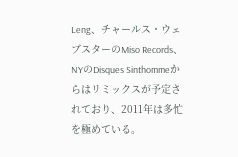Leng、チャールス・ウェブスターのMiso Records、 NYのDisques Sinthommeからはリミックスが予定されており、2011年は多忙を極めている。